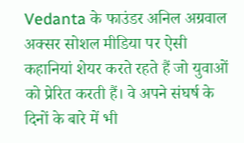Vedanta के फाउंडर अनिल अग्रवाल अक्सर सोशल मीडिया पर ऐसी कहानियां शेयर करते रहते हैं जो युवाओं को प्रेरित करती हैं। वे अपने संघर्ष के दिनों के बारे में भी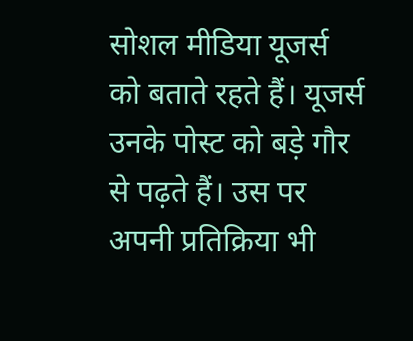सोशल मीडिया यूजर्स को बताते रहते हैं। यूजर्स उनके पोस्ट को बड़े गौर से पढ़ते हैं। उस पर अपनी प्रतिक्रिया भी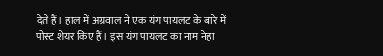देते हैं। हाल में अग्रवाल ने एक यंग पायलट के बारे में पोस्ट शेयर किए हैं। इस यंग पायलट का नाम नेहा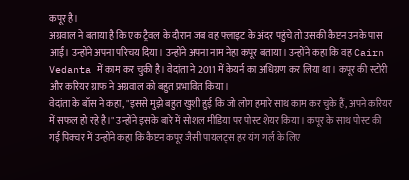कपूर है।
अग्रवाल ने बताया है कि एक ट्रैवल के दौरान जब वह फ्लाइट के अंदर पहुंचे तो उसकी कैप्टन उनके पास आईं। उन्होंने अपना परिचय दिया। उन्होंने अपना नाम नेहा कपूर बताया। उन्होंने कहा कि वह Cairn Vedanta में काम कर चुकी है। वेदांता ने 2011 में केयर्न का अधिग्रण कर लिया था। कपूर की स्टोरी और करियर ग्राफ ने अग्रवाल को बहुत प्रभावित किया।
वेदांता के बॉस ने कहा, "इससे मुझे बहुत खुशी हुई कि जो लोग हमारे साथ काम कर चुके हैं, अपने करियर में सफल हो रहे है।" उन्होंने इसके बारे में सोशल मीडिया पर पोस्ट शेयर किया। कपूर के साथ पोस्ट की गई पिक्चर में उन्होंने कहा कि कैप्टन कपूर जैसी पायलट्स हर यंग गर्ल के लिए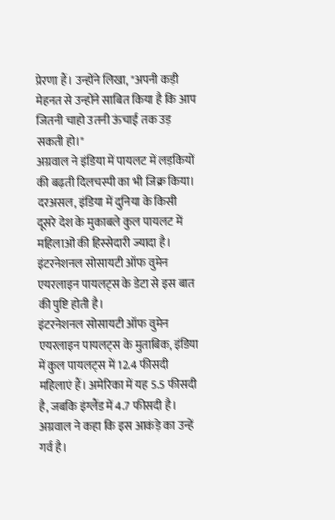प्रेरणा हैं। उन्होंने लिखा, "अपनी कड़ी मेहनत से उन्होंने साबित किया है कि आप जितनी चाहो उतनी ऊंचाई तक उड़ सकती हो।"
अग्रवाल ने इंडिया में पायलट में लड़कियों की बढ़ती दिलचस्पी का भी जिक्र किया। दरअसल, इंडिया में दुनिया के किसी दूसरे देश के मुकाबले कुल पायलट में महिलाओं की हिस्सेदारी ज्यादा है। इंटरनेशनल सोसायटी ऑफ वुमेन एयरलाइन पायलट्स के डेटा से इस बात की पुष्टि होती है।
इंटरनेशनल सोसायटी ऑफ वुमेन एयरलाइन पायलट्स के मुताबिक, इंडिया में कुल पायलट्स में 12.4 फीसदी महिलाएं हैं। अमेरिका में यह 5.5 फीसदी है, जबकि इंग्लैंड में 4.7 फीसदी है। अग्रवाल ने कहा कि इस आकंड़े का उन्हें गर्व है।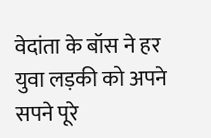वेदांता के बॉस ने हर युवा लड़की को अपने सपने पूरे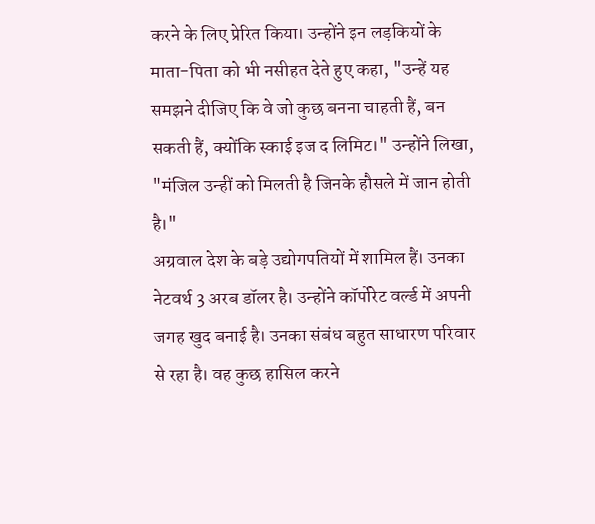करने के लिए प्रेरित किया। उन्होंने इन लड़कियों के माता-पिता को भी नसीहत देते हुए कहा, "उन्हें यह समझने दीजिए कि वे जो कुछ बनना चाहती हैं, बन सकती हैं, क्योंकि स्काई इज द लिमिट।" उन्होंने लिखा, "मंजिल उन्हीं को मिलती है जिनके हौसले में जान होती है।"
अग्रवाल देश के बड़े उद्योगपतियों में शामिल हैं। उनका नेटवर्थ 3 अरब डॉलर है। उन्होंने कॉर्पोरेट वर्ल्ड में अपनी जगह खुद बनाई है। उनका संबंध बहुत साधारण परिवार से रहा है। वह कुछ हासिल करने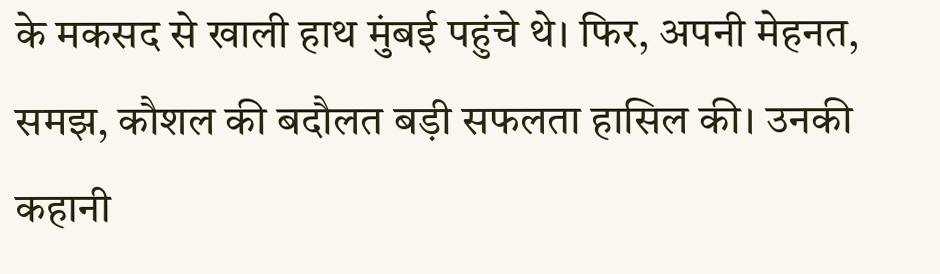के मकसद से खाली हाथ मुंबई पहुंचे थे। फिर, अपनी मेहनत, समझ, कौशल की बदौलत बड़ी सफलता हासिल की। उनकी कहानी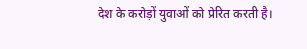देश के करोड़ों युवाओं को प्रेरित करती है।